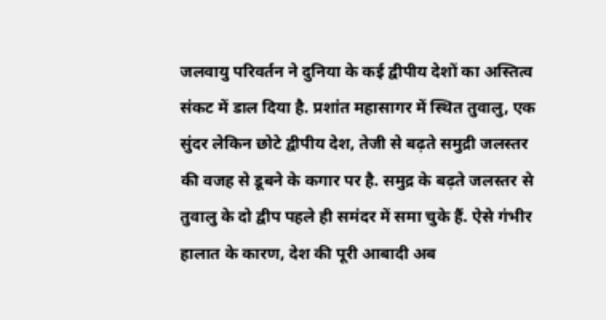जलवायु परिवर्तन ने दुनिया के कई द्वीपीय देशों का अस्तित्व संकट में डाल दिया है. प्रशांत महासागर में स्थित तुवालु, एक सुंदर लेकिन छोटे द्वीपीय देश, तेजी से बढ़ते समुद्री जलस्तर की वजह से डूबने के कगार पर है. समुद्र के बढ़ते जलस्तर से तुवालु के दो द्वीप पहले ही समंदर में समा चुके हैं. ऐसे गंभीर हालात के कारण, देश की पूरी आबादी अब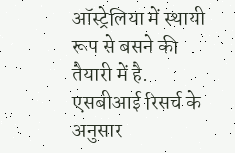ऑस्ट्रेलिया में स्थायी रूप से बसने की तैयारी में है.
एसबीआई रिसर्च के अनुसार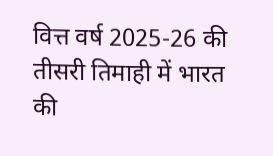वित्त वर्ष 2025-26 की तीसरी तिमाही में भारत की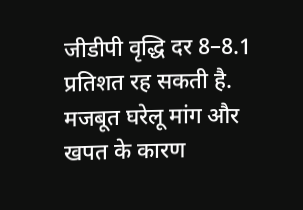जीडीपी वृद्धि दर 8–8.1 प्रतिशत रह सकती है. मजबूत घरेलू मांग और खपत के कारण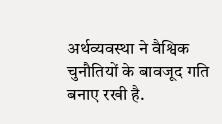अर्थव्यवस्था ने वैश्विक चुनौतियों के बावजूद गति बनाए रखी है.